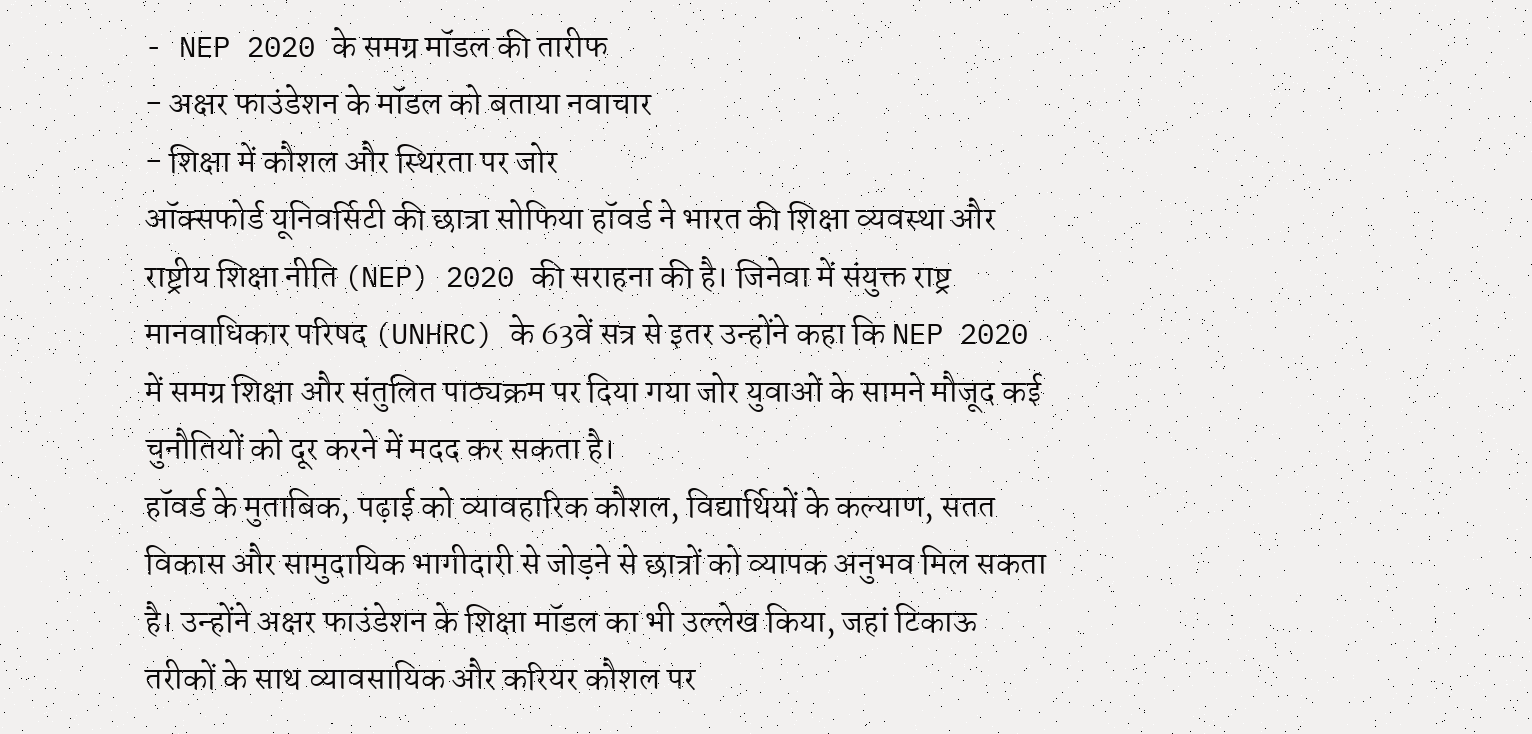- NEP 2020 के समग्र मॉडल की तारीफ
- अक्षर फाउंडेशन के मॉडल को बताया नवाचार
- शिक्षा में कौशल और स्थिरता पर जोर
ऑक्सफोर्ड यूनिवर्सिटी की छात्रा सोफिया हॉवर्ड ने भारत की शिक्षा व्यवस्था और राष्ट्रीय शिक्षा नीति (NEP) 2020 की सराहना की है। जिनेवा में संयुक्त राष्ट्र मानवाधिकार परिषद (UNHRC) के 63वें सत्र से इतर उन्होंने कहा कि NEP 2020 में समग्र शिक्षा और संतुलित पाठ्यक्रम पर दिया गया जोर युवाओं के सामने मौजूद कई चुनौतियों को दूर करने में मदद कर सकता है।
हॉवर्ड के मुताबिक, पढ़ाई को व्यावहारिक कौशल, विद्यार्थियों के कल्याण, सतत विकास और सामुदायिक भागीदारी से जोड़ने से छात्रों को व्यापक अनुभव मिल सकता है। उन्होंने अक्षर फाउंडेशन के शिक्षा मॉडल का भी उल्लेख किया, जहां टिकाऊ तरीकों के साथ व्यावसायिक और करियर कौशल पर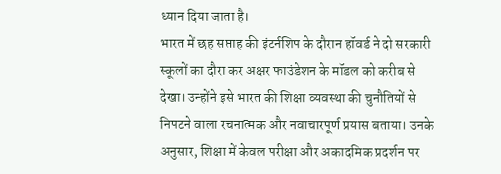ध्यान दिया जाता है।
भारत में छह सप्ताह की इंटर्नशिप के दौरान हॉवर्ड ने दो सरकारी स्कूलों का दौरा कर अक्षर फाउंडेशन के मॉडल को करीब से देखा। उन्होंने इसे भारत की शिक्षा व्यवस्था की चुनौतियों से निपटने वाला रचनात्मक और नवाचारपूर्ण प्रयास बताया। उनके अनुसार, शिक्षा में केवल परीक्षा और अकादमिक प्रदर्शन पर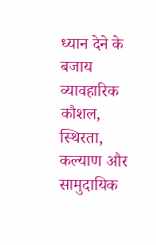ध्यान देने के बजाय व्यावहारिक कौशल, स्थिरता, कल्याण और सामुदायिक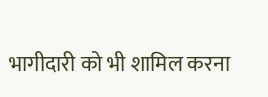भागीदारी को भी शामिल करना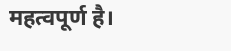महत्वपूर्ण है।